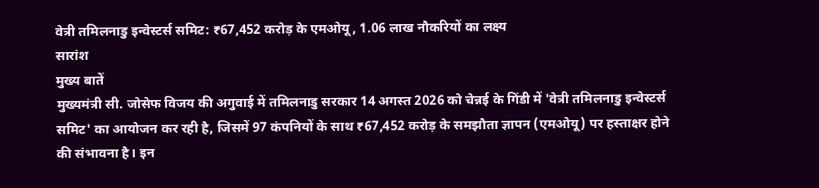वेत्री तमिलनाडु इन्वेस्टर्स समिट: ₹67,452 करोड़ के एमओयू, 1.06 लाख नौकरियों का लक्ष्य
सारांश
मुख्य बातें
मुख्यमंत्री सी. जोसेफ विजय की अगुवाई में तमिलनाडु सरकार 14 अगस्त 2026 को चेन्नई के गिंडी में 'वेत्री तमिलनाडु इन्वेस्टर्स समिट' का आयोजन कर रही है, जिसमें 97 कंपनियों के साथ ₹67,452 करोड़ के समझौता ज्ञापन (एमओयू) पर हस्ताक्षर होने की संभावना है। इन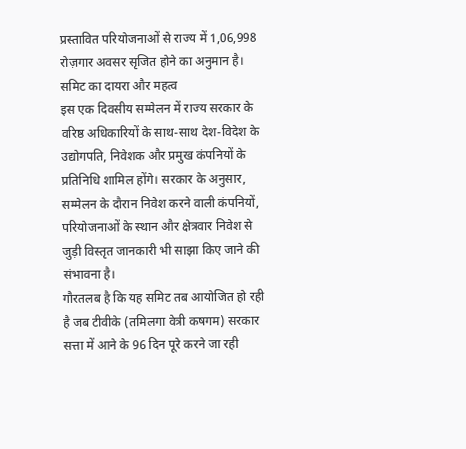प्रस्तावित परियोजनाओं से राज्य में 1,06,998 रोज़गार अवसर सृजित होने का अनुमान है।
समिट का दायरा और महत्व
इस एक दिवसीय सम्मेलन में राज्य सरकार के वरिष्ठ अधिकारियों के साथ-साथ देश-विदेश के उद्योगपति, निवेशक और प्रमुख कंपनियों के प्रतिनिधि शामिल होंगे। सरकार के अनुसार, सम्मेलन के दौरान निवेश करने वाली कंपनियों, परियोजनाओं के स्थान और क्षेत्रवार निवेश से जुड़ी विस्तृत जानकारी भी साझा किए जाने की संभावना है।
गौरतलब है कि यह समिट तब आयोजित हो रही है जब टीवीके (तमिलगा वेत्री कषगम) सरकार सत्ता में आने के 96 दिन पूरे करने जा रही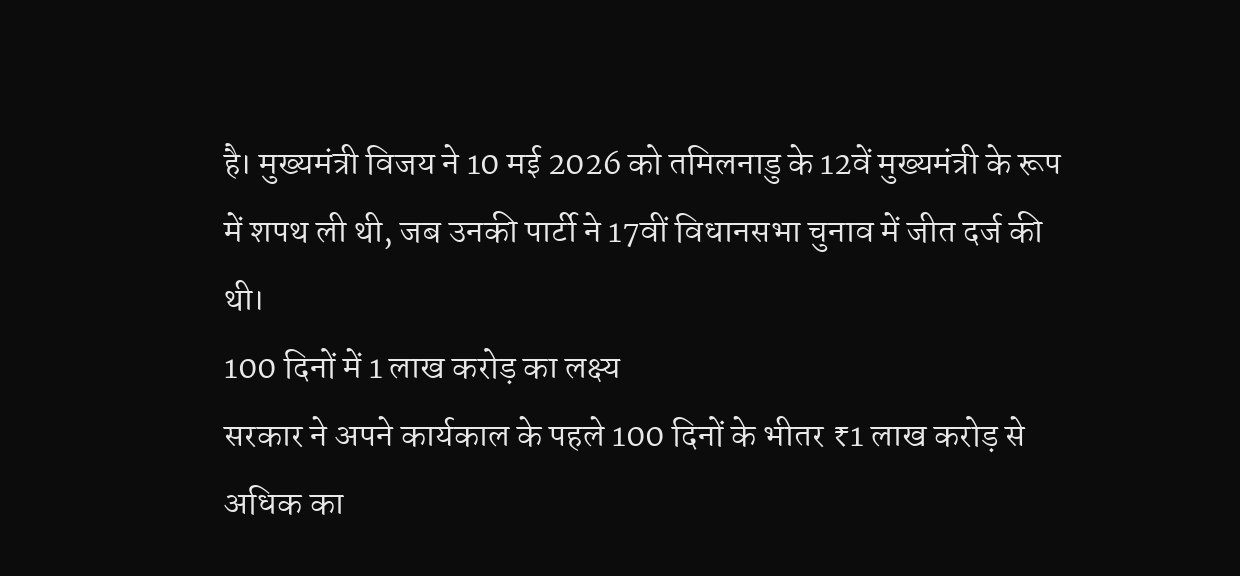है। मुख्यमंत्री विजय ने 10 मई 2026 को तमिलनाडु के 12वें मुख्यमंत्री के रूप में शपथ ली थी, जब उनकी पार्टी ने 17वीं विधानसभा चुनाव में जीत दर्ज की थी।
100 दिनों में 1 लाख करोड़ का लक्ष्य
सरकार ने अपने कार्यकाल के पहले 100 दिनों के भीतर ₹1 लाख करोड़ से अधिक का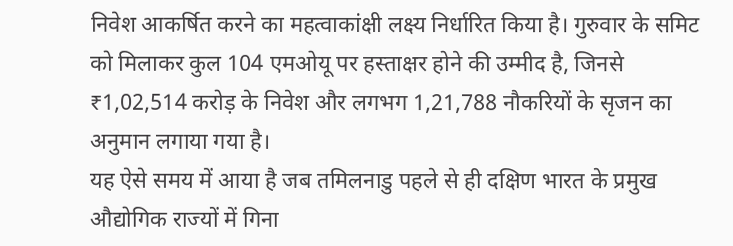निवेश आकर्षित करने का महत्वाकांक्षी लक्ष्य निर्धारित किया है। गुरुवार के समिट को मिलाकर कुल 104 एमओयू पर हस्ताक्षर होने की उम्मीद है, जिनसे ₹1,02,514 करोड़ के निवेश और लगभग 1,21,788 नौकरियों के सृजन का अनुमान लगाया गया है।
यह ऐसे समय में आया है जब तमिलनाडु पहले से ही दक्षिण भारत के प्रमुख औद्योगिक राज्यों में गिना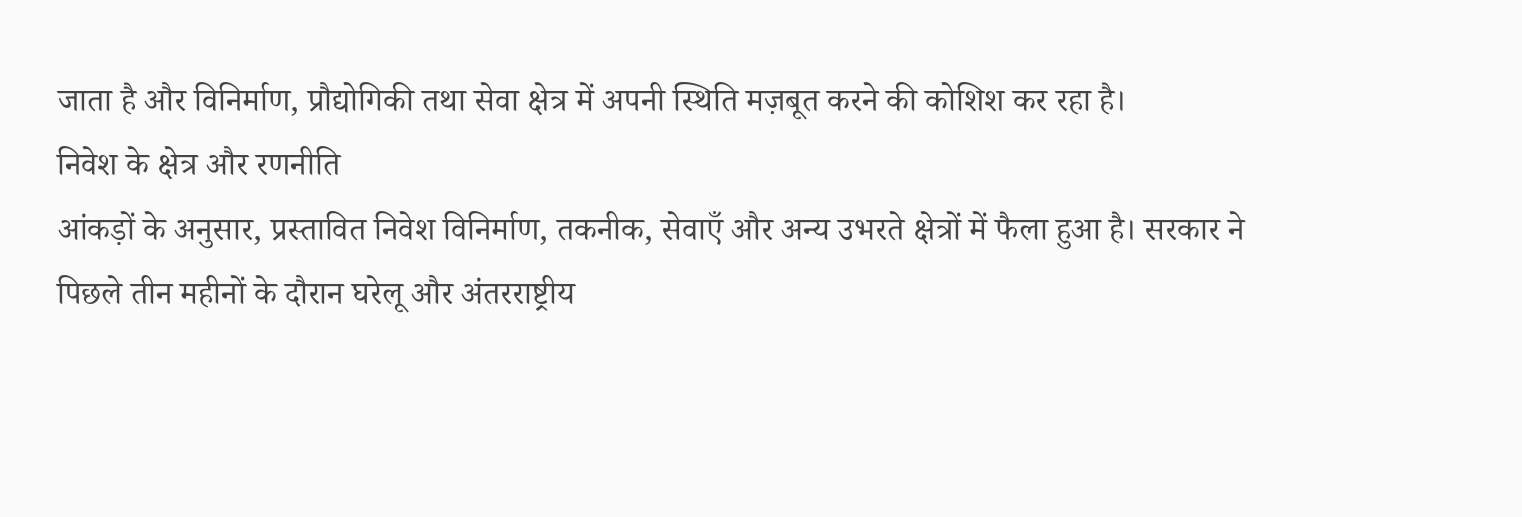जाता है और विनिर्माण, प्रौद्योगिकी तथा सेवा क्षेत्र में अपनी स्थिति मज़बूत करने की कोशिश कर रहा है।
निवेश के क्षेत्र और रणनीति
आंकड़ों के अनुसार, प्रस्तावित निवेश विनिर्माण, तकनीक, सेवाएँ और अन्य उभरते क्षेत्रों में फैला हुआ है। सरकार ने पिछले तीन महीनों के दौरान घरेलू और अंतरराष्ट्रीय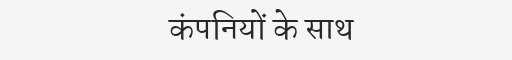कंपनियों के साथ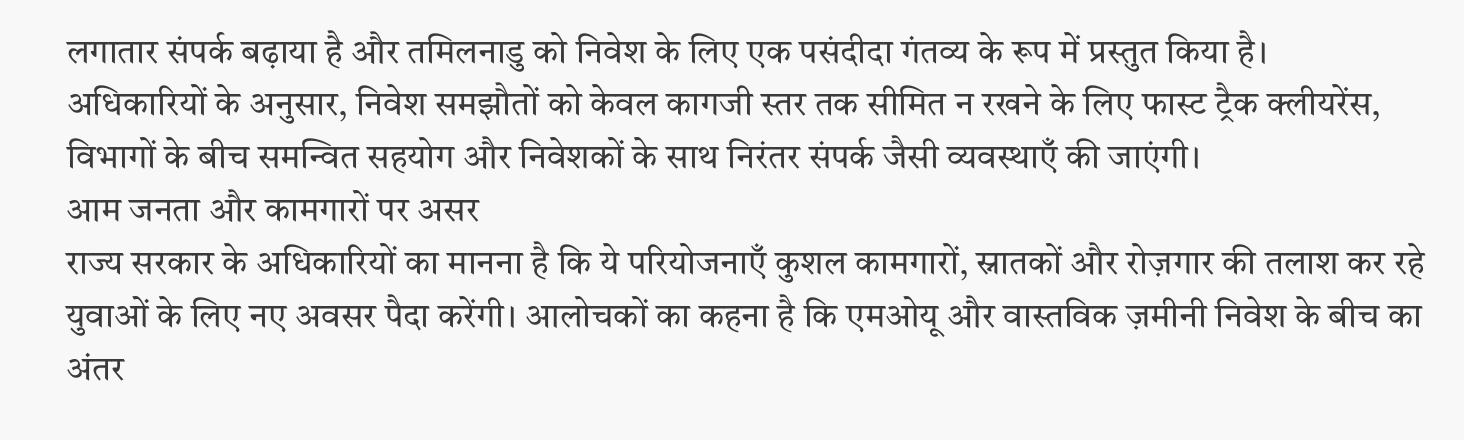लगातार संपर्क बढ़ाया है और तमिलनाडु को निवेश के लिए एक पसंदीदा गंतव्य के रूप में प्रस्तुत किया है।
अधिकारियों के अनुसार, निवेश समझौतों को केवल कागजी स्तर तक सीमित न रखने के लिए फास्ट ट्रैक क्लीयरेंस, विभागों के बीच समन्वित सहयोग और निवेशकों के साथ निरंतर संपर्क जैसी व्यवस्थाएँ की जाएंगी।
आम जनता और कामगारों पर असर
राज्य सरकार के अधिकारियों का मानना है कि ये परियोजनाएँ कुशल कामगारों, स्नातकों और रोज़गार की तलाश कर रहे युवाओं के लिए नए अवसर पैदा करेंगी। आलोचकों का कहना है कि एमओयू और वास्तविक ज़मीनी निवेश के बीच का अंतर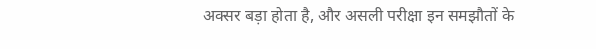अक्सर बड़ा होता है, और असली परीक्षा इन समझौतों के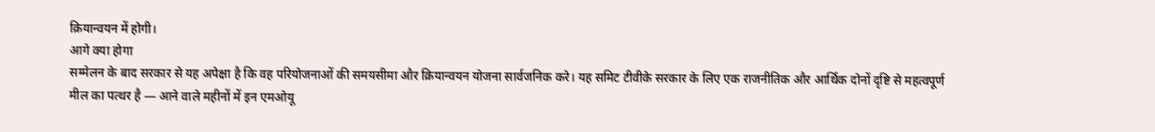क्रियान्वयन में होगी।
आगे क्या होगा
सम्मेलन के बाद सरकार से यह अपेक्षा है कि वह परियोजनाओं की समयसीमा और क्रियान्वयन योजना सार्वजनिक करे। यह समिट टीवीके सरकार के लिए एक राजनीतिक और आर्थिक दोनों दृष्टि से महत्वपूर्ण मील का पत्थर है — आने वाले महीनों में इन एमओयू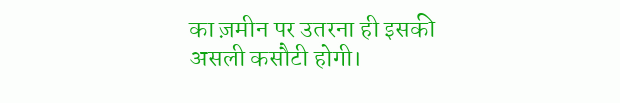का ज़मीन पर उतरना ही इसकी असली कसौटी होगी।